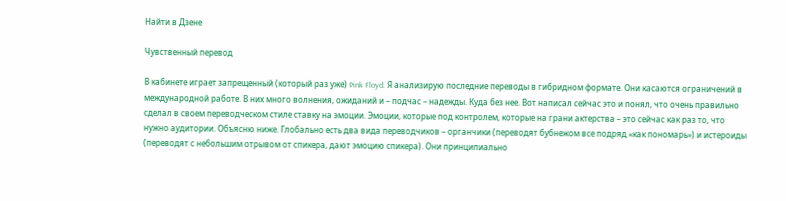Найти в Дзене

Чувственный перевод

В кабинете играет запрещенный (который раз уже) Pink Floyd. Я анализирую последние переводы в гибридном формате. Они касаются ограничений в международной работе. В них много волнения, ожиданий и – подчас – надежды. Куда без нее. Вот написал сейчас это и понял, что очень правильно сделал в своем переводческом стиле ставку на эмоции. Эмоции, которые под контролем, которые на грани актерства – это сейчас как раз то, что нужно аудитории. Объясню ниже. Глобально есть два вида переводчиков – органчики (переводят бубнежом все подряд «как пономарь») и истероиды (переводят с небольшим отрывом от спикера, дают эмоцию спикера). Они принципиально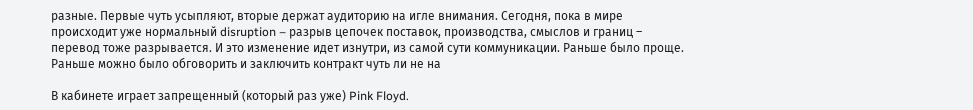разные. Первые чуть усыпляют, вторые держат аудиторию на игле внимания. Сегодня, пока в мире происходит уже нормальный disruption – разрыв цепочек поставок, производства, смыслов и границ – перевод тоже разрывается. И это изменение идет изнутри, из самой сути коммуникации. Раньше было проще. Раньше можно было обговорить и заключить контракт чуть ли не на

В кабинете играет запрещенный (который раз уже) Pink Floyd.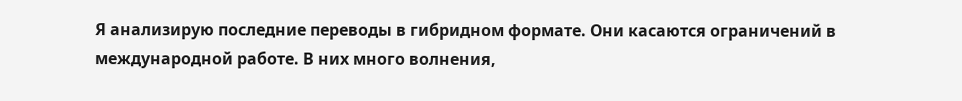Я анализирую последние переводы в гибридном формате. Они касаются ограничений в международной работе. В них много волнения,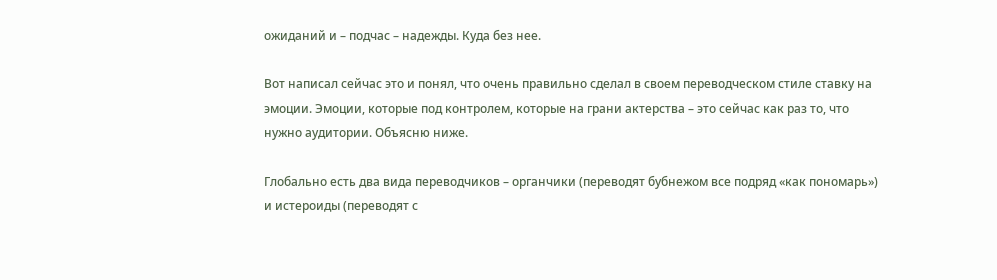ожиданий и – подчас – надежды. Куда без нее.

Вот написал сейчас это и понял, что очень правильно сделал в своем переводческом стиле ставку на эмоции. Эмоции, которые под контролем, которые на грани актерства – это сейчас как раз то, что нужно аудитории. Объясню ниже.

Глобально есть два вида переводчиков – органчики (переводят бубнежом все подряд «как пономарь») и истероиды (переводят с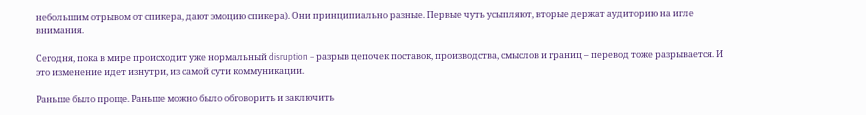небольшим отрывом от спикера, дают эмоцию спикера). Они принципиально разные. Первые чуть усыпляют, вторые держат аудиторию на игле внимания.

Сегодня, пока в мире происходит уже нормальный disruption – разрыв цепочек поставок, производства, смыслов и границ – перевод тоже разрывается. И это изменение идет изнутри, из самой сути коммуникации.

Раньше было проще. Раньше можно было обговорить и заключить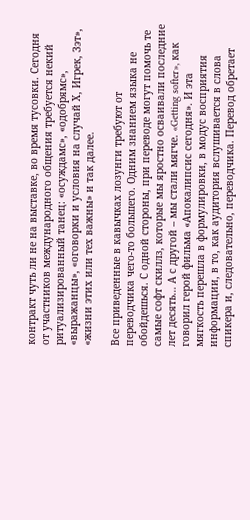контракт чуть ли не на выставке, во время тусовки. Сегодня от участников международного общения требуется некий ритуализированный танец: «осуждамс», «одобрямс», «выражанцы», «оговорки и условия на случай Х, Игрек, Зэт», «жизни этих или тех важны» и так далее.

Все приведенные в кавычках лозунги требуют от переводчика чего-то большего. Одним знанием языка не обойдешься. С одной стороны, при переводе могут помочь те самые софт скиллз, которые мы яростно осваивали последние лет десять… А с другой – мы стали мягче. «Getting softer», как говорил герой фильма «Апокалипсис сегодня». И эта мягкость перешла в формулировки, в модус восприятия информации, в то, как аудитория вслушивается в слова спикера и, следовательно, переводчика. Перевод обретает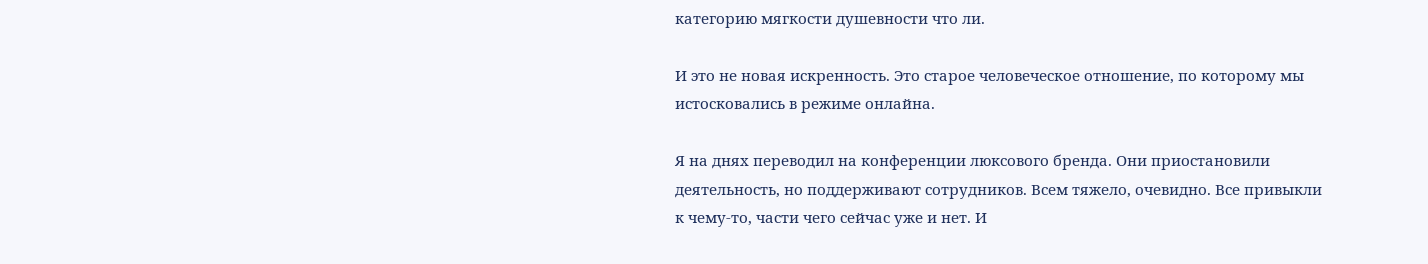категорию мягкости душевности что ли.

И это не новая искренность. Это старое человеческое отношение, по которому мы истосковались в режиме онлайна.

Я на днях переводил на конференции люксового бренда. Они приостановили деятельность, но поддерживают сотрудников. Всем тяжело, очевидно. Все привыкли к чему-то, части чего сейчас уже и нет. И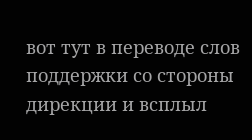вот тут в переводе слов поддержки со стороны дирекции и всплыл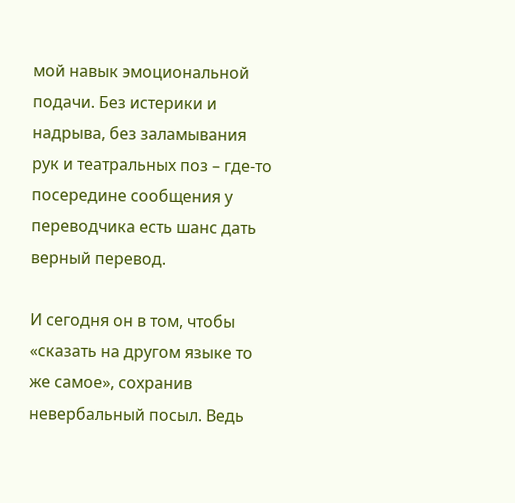мой навык эмоциональной подачи. Без истерики и надрыва, без заламывания рук и театральных поз – где-то посередине сообщения у переводчика есть шанс дать верный перевод.

И сегодня он в том, чтобы «сказать на другом языке то же самое», сохранив невербальный посыл. Ведь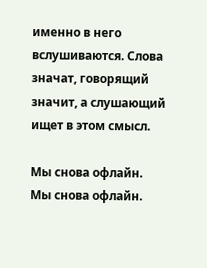именно в него вслушиваются. Слова значат, говорящий значит, а слушающий ищет в этом смысл.

Мы снова офлайн.
Мы снова офлайн.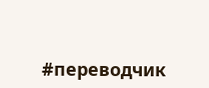#переводчик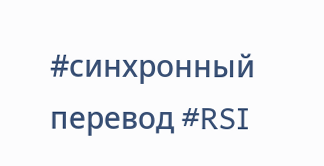#синхронный перевод #RSI